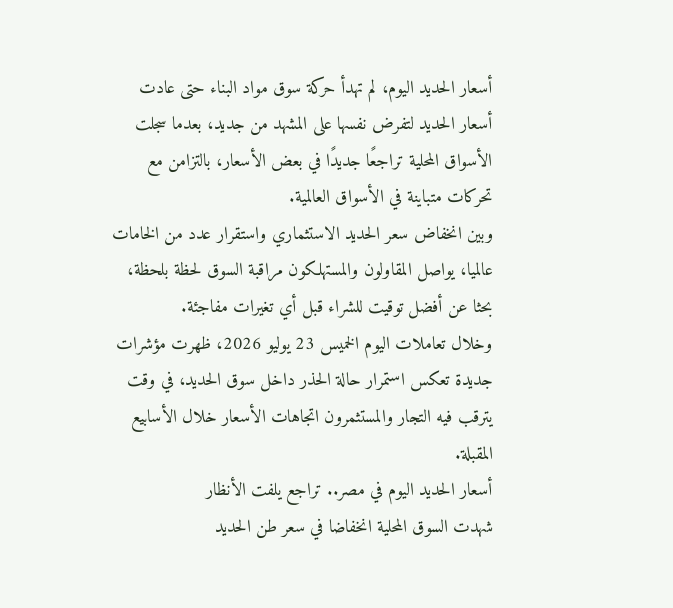أسعار الحديد اليوم، لم تهدأ حركة سوق مواد البناء حتى عادت أسعار الحديد لتفرض نفسها على المشهد من جديد، بعدما سجلت الأسواق المحلية تراجعًا جديدًا في بعض الأسعار، بالتزامن مع تحركات متباينة في الأسواق العالمية.
وبين انخفاض سعر الحديد الاستثماري واستقرار عدد من الخامات عالميا، يواصل المقاولون والمستهلكون مراقبة السوق لحظة بلحظة، بحثا عن أفضل توقيت للشراء قبل أي تغيرات مفاجئة.
وخلال تعاملات اليوم الخميس 23 يوليو 2026، ظهرت مؤشرات جديدة تعكس استمرار حالة الحذر داخل سوق الحديد، في وقت يترقب فيه التجار والمستثمرون اتجاهات الأسعار خلال الأسابيع المقبلة.
أسعار الحديد اليوم في مصر.. تراجع يلفت الأنظار
شهدت السوق المحلية انخفاضا في سعر طن الحديد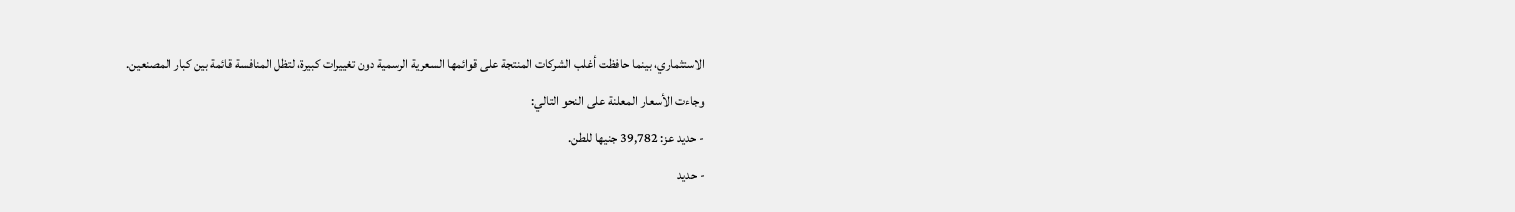الاستثماري، بينما حافظت أغلب الشركات المنتجة على قوائمها السعرية الرسمية دون تغييرات كبيرة، لتظل المنافسة قائمة بين كبار المصنعين.
وجاءت الأسعار المعلنة على النحو التالي:
- حديد عز: 39,782 جنيها للطن.
- حديد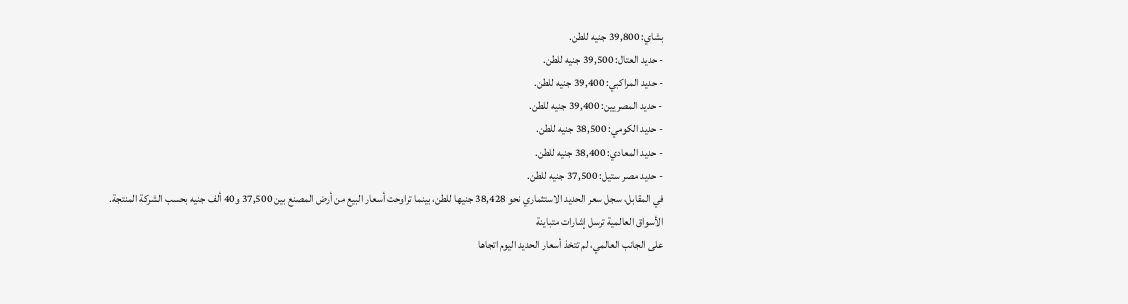بشاي: 39,800 جنيه للطن.
- حديد العتال: 39,500 جنيه للطن.
- حديد المراكبي: 39,400 جنيه للطن.
- حديد المصريين: 39,400 جنيه للطن.
- حديد الكومي: 38,500 جنيه للطن.
- حديد المعادي: 38,400 جنيه للطن.
- حديد مصر ستيل: 37,500 جنيه للطن.
في المقابل، سجل سعر الحديد الاستثماري نحو 38,428 جنيها للطن، بينما تراوحت أسعار البيع من أرض المصنع بين 37,500 و40 ألف جنيه بحسب الشركة المنتجة.
الأسواق العالمية ترسل إشارات متباينة
على الجانب العالمي، لم تتخذ أسعار الحديد اليوم اتجاها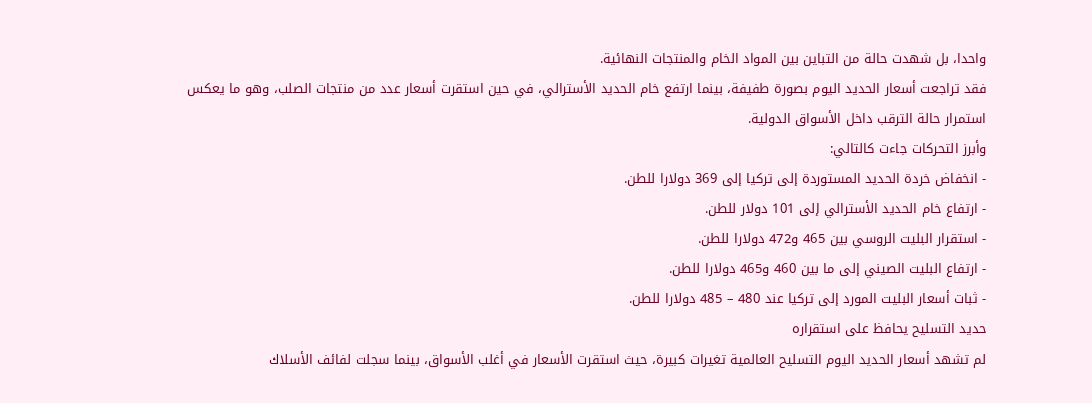واحدا، بل شهدت حالة من التباين بين المواد الخام والمنتجات النهائية.
فقد تراجعت أسعار الحديد اليوم بصورة طفيفة، بينما ارتفع خام الحديد الأسترالي، في حين استقرت أسعار عدد من منتجات الصلب، وهو ما يعكس استمرار حالة الترقب داخل الأسواق الدولية.
وأبرز التحركات جاءت كالتالي:
- انخفاض خردة الحديد المستوردة إلى تركيا إلى 369 دولارا للطن.
- ارتفاع خام الحديد الأسترالي إلى 101 دولار للطن.
- استقرار البليت الروسي بين 465 و472 دولارا للطن.
- ارتفاع البليت الصيني إلى ما بين 460 و465 دولارا للطن.
- ثبات أسعار البليت المورد إلى تركيا عند 480 – 485 دولارا للطن.
حديد التسليح يحافظ على استقراره
لم تشهد أسعار الحديد اليوم التسليح العالمية تغيرات كبيرة، حيث استقرت الأسعار في أغلب الأسواق، بينما سجلت لفائف الأسلاك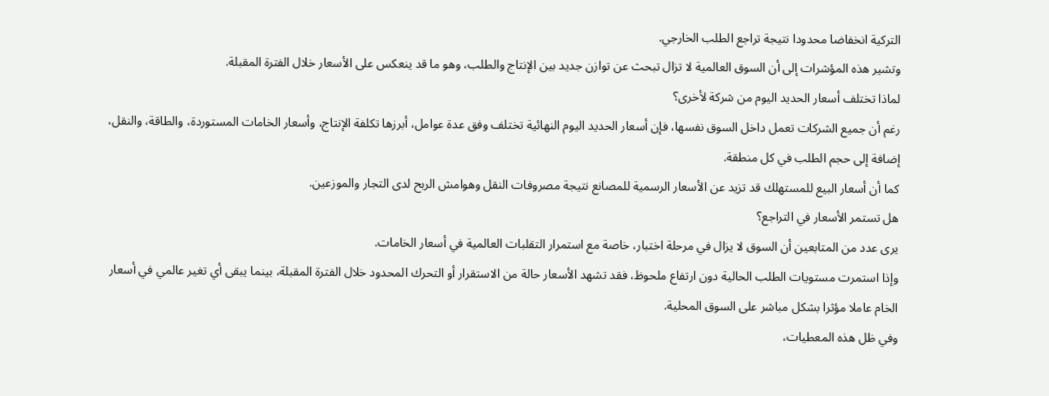التركية انخفاضا محدودا نتيجة تراجع الطلب الخارجي.
وتشير هذه المؤشرات إلى أن السوق العالمية لا تزال تبحث عن توازن جديد بين الإنتاج والطلب، وهو ما قد ينعكس على الأسعار خلال الفترة المقبلة.
لماذا تختلف أسعار الحديد اليوم من شركة لأخرى؟
رغم أن جميع الشركات تعمل داخل السوق نفسها، فإن أسعار الحديد اليوم النهائية تختلف وفق عدة عوامل، أبرزها تكلفة الإنتاج، وأسعار الخامات المستوردة، والطاقة، والنقل، إضافة إلى حجم الطلب في كل منطقة.
كما أن أسعار البيع للمستهلك قد تزيد عن الأسعار الرسمية للمصانع نتيجة مصروفات النقل وهوامش الربح لدى التجار والموزعين.
هل تستمر الأسعار في التراجع؟
يرى عدد من المتابعين أن السوق لا يزال في مرحلة اختبار، خاصة مع استمرار التقلبات العالمية في أسعار الخامات.
وإذا استمرت مستويات الطلب الحالية دون ارتفاع ملحوظ، فقد تشهد الأسعار حالة من الاستقرار أو التحرك المحدود خلال الفترة المقبلة، بينما يبقى أي تغير عالمي في أسعار الخام عاملا مؤثرا بشكل مباشر على السوق المحلية.
وفي ظل هذه المعطيات،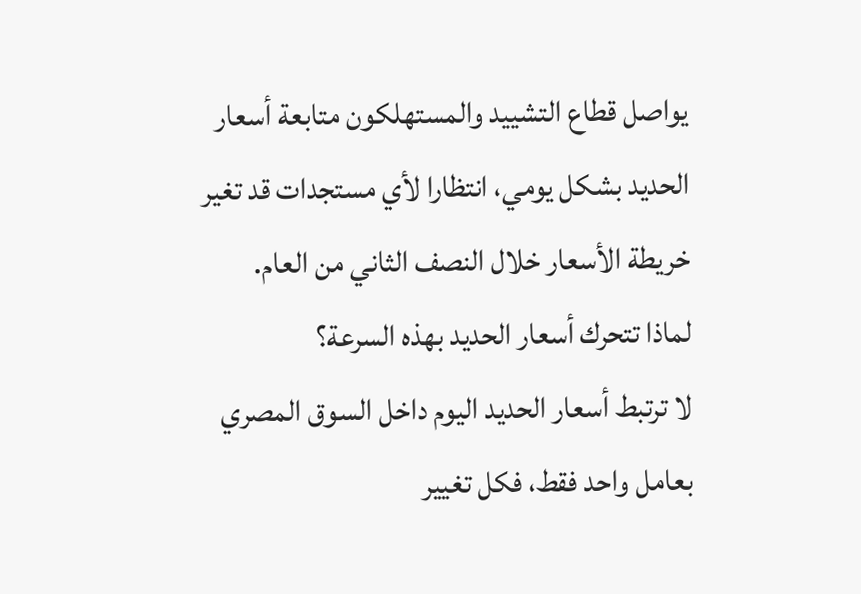يواصل قطاع التشييد والمستهلكون متابعة أسعار الحديد بشكل يومي، انتظارا لأي مستجدات قد تغير خريطة الأسعار خلال النصف الثاني من العام.
لماذا تتحرك أسعار الحديد بهذه السرعة؟
لا ترتبط أسعار الحديد اليوم داخل السوق المصري بعامل واحد فقط، فكل تغيير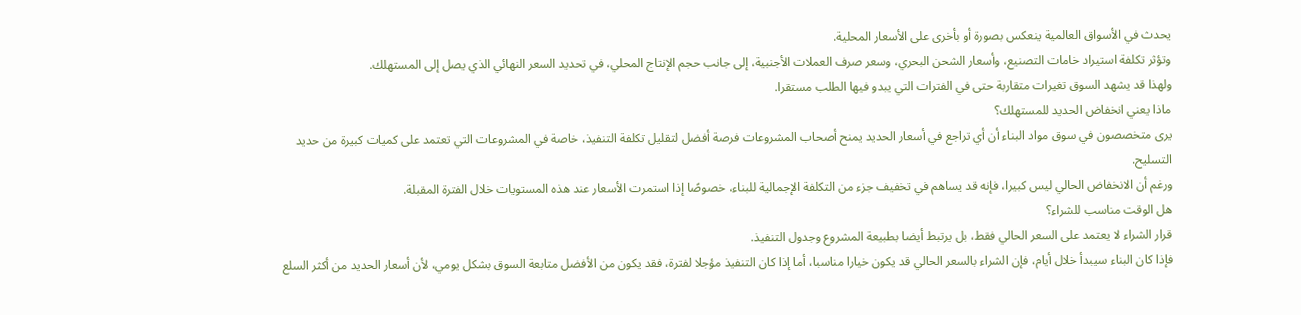يحدث في الأسواق العالمية ينعكس بصورة أو بأخرى على الأسعار المحلية.
وتؤثر تكلفة استيراد خامات التصنيع، وأسعار الشحن البحري، وسعر صرف العملات الأجنبية، إلى جانب حجم الإنتاج المحلي، في تحديد السعر النهائي الذي يصل إلى المستهلك.
ولهذا قد يشهد السوق تغيرات متقاربة حتى في الفترات التي يبدو فيها الطلب مستقرا.
ماذا يعني انخفاض الحديد للمستهلك؟
يرى متخصصون في سوق مواد البناء أن أي تراجع في أسعار الحديد يمنح أصحاب المشروعات فرصة أفضل لتقليل تكلفة التنفيذ، خاصة في المشروعات التي تعتمد على كميات كبيرة من حديد التسليح.
ورغم أن الانخفاض الحالي ليس كبيرا، فإنه قد يساهم في تخفيف جزء من التكلفة الإجمالية للبناء، خصوصًا إذا استمرت الأسعار عند هذه المستويات خلال الفترة المقبلة.
هل الوقت مناسب للشراء؟
قرار الشراء لا يعتمد على السعر الحالي فقط، بل يرتبط أيضا بطبيعة المشروع وجدول التنفيذ.
فإذا كان البناء سيبدأ خلال أيام، فإن الشراء بالسعر الحالي قد يكون خيارا مناسبا، أما إذا كان التنفيذ مؤجلا لفترة، فقد يكون من الأفضل متابعة السوق بشكل يومي، لأن أسعار الحديد من أكثر السلع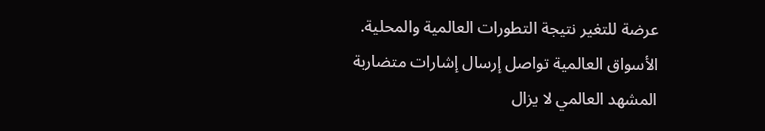عرضة للتغير نتيجة التطورات العالمية والمحلية.
الأسواق العالمية تواصل إرسال إشارات متضاربة
المشهد العالمي لا يزال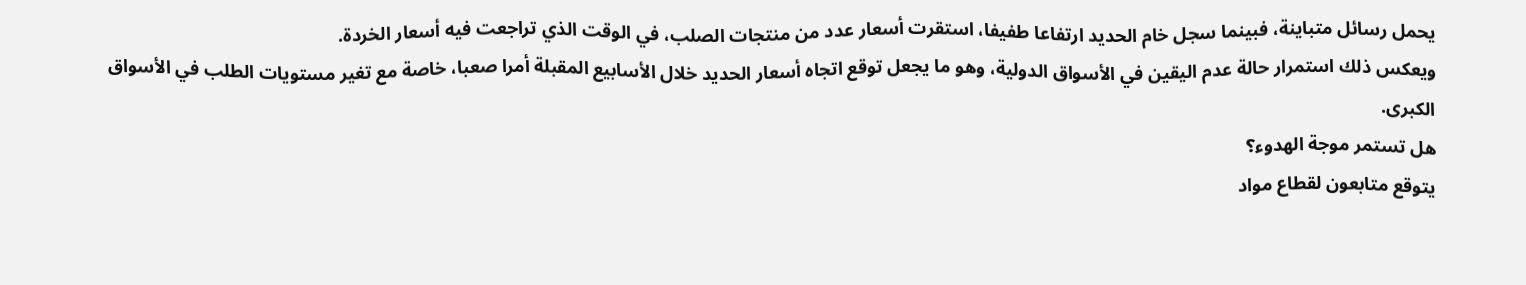يحمل رسائل متباينة، فبينما سجل خام الحديد ارتفاعا طفيفا، استقرت أسعار عدد من منتجات الصلب، في الوقت الذي تراجعت فيه أسعار الخردة.
ويعكس ذلك استمرار حالة عدم اليقين في الأسواق الدولية، وهو ما يجعل توقع اتجاه أسعار الحديد خلال الأسابيع المقبلة أمرا صعبا، خاصة مع تغير مستويات الطلب في الأسواق الكبرى.
هل تستمر موجة الهدوء؟
يتوقع متابعون لقطاع مواد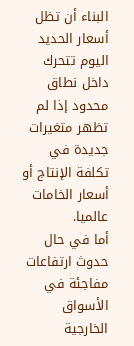البناء أن تظل أسعار الحديد اليوم تتحرك داخل نطاق محدود إذا لم تظهر متغيرات جديدة في تكلفة الإنتاج أو أسعار الخامات عالميا.
أما في حال حدوث ارتفاعات مفاجئة في الأسواق الخارجية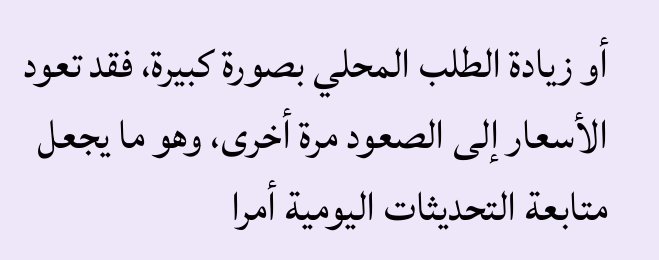أو زيادة الطلب المحلي بصورة كبيرة، فقد تعود الأسعار إلى الصعود مرة أخرى، وهو ما يجعل متابعة التحديثات اليومية أمرا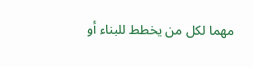مهما لكل من يخطط للبناء أو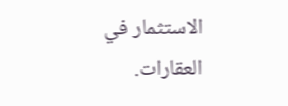الاستثمار في العقارات.